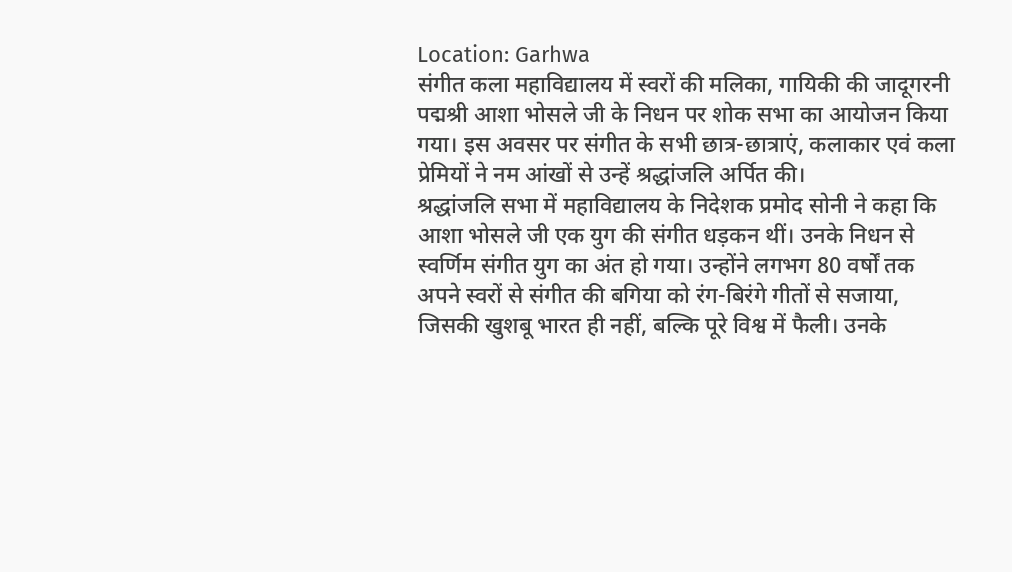Location: Garhwa
संगीत कला महाविद्यालय में स्वरों की मलिका, गायिकी की जादूगरनी पद्मश्री आशा भोसले जी के निधन पर शोक सभा का आयोजन किया गया। इस अवसर पर संगीत के सभी छात्र-छात्राएं, कलाकार एवं कला प्रेमियों ने नम आंखों से उन्हें श्रद्धांजलि अर्पित की।
श्रद्धांजलि सभा में महाविद्यालय के निदेशक प्रमोद सोनी ने कहा कि आशा भोसले जी एक युग की संगीत धड़कन थीं। उनके निधन से स्वर्णिम संगीत युग का अंत हो गया। उन्होंने लगभग 80 वर्षों तक अपने स्वरों से संगीत की बगिया को रंग-बिरंगे गीतों से सजाया, जिसकी खुशबू भारत ही नहीं, बल्कि पूरे विश्व में फैली। उनके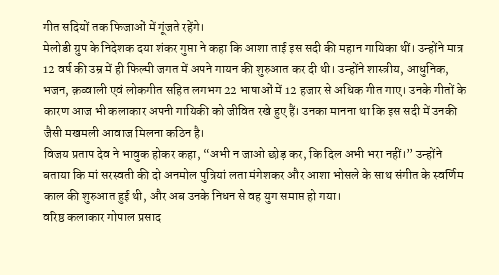गीत सदियों तक फिजाओं में गूंजते रहेंगे।
मेलोडी ग्रुप के निदेशक दया शंकर गुप्ता ने कहा कि आशा ताई इस सदी की महान गायिका थीं। उन्होंने मात्र 12 वर्ष की उम्र में ही फिल्मी जगत में अपने गायन की शुरुआत कर दी थी। उन्होंने शास्त्रीय, आधुनिक, भजन, क़व्वाली एवं लोकगीत सहित लगभग 22 भाषाओं में 12 हजार से अधिक गीत गाए। उनके गीतों के कारण आज भी कलाकार अपनी गायिकी को जीवित रखे हुए हैं। उनका मानना था कि इस सदी में उनकी जैसी मखमली आवाज मिलना कठिन है।
विजय प्रताप देव ने भावुक होकर कहा, “अभी न जाओ छोड़ कर, कि दिल अभी भरा नहीं।” उन्होंने बताया कि मां सरस्वती की दो अनमोल पुत्रियां लता मंगेशकर और आशा भोसले के साथ संगीत के स्वर्णिम काल की शुरुआत हुई थी, और अब उनके निधन से वह युग समाप्त हो गया।
वरिष्ठ कलाकार गोपाल प्रसाद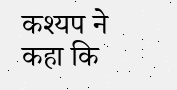कश्यप ने कहा कि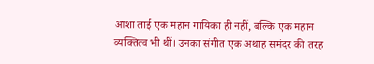आशा ताई एक महान गायिका ही नहीं, बल्कि एक महान व्यक्तित्व भी थीं। उनका संगीत एक अथाह समंदर की तरह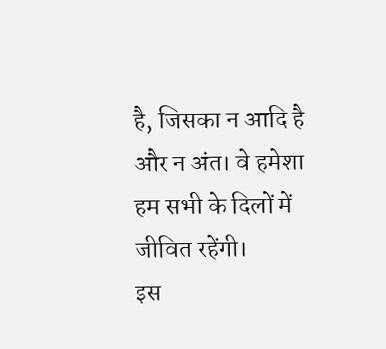है, जिसका न आदि है और न अंत। वे हमेशा हम सभी के दिलों में जीवित रहेंगी।
इस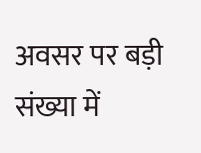अवसर पर बड़ी संख्या में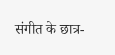संगीत के छात्र-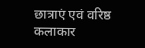छात्राएं एवं वरिष्ठ कलाकार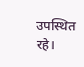उपस्थित रहे।